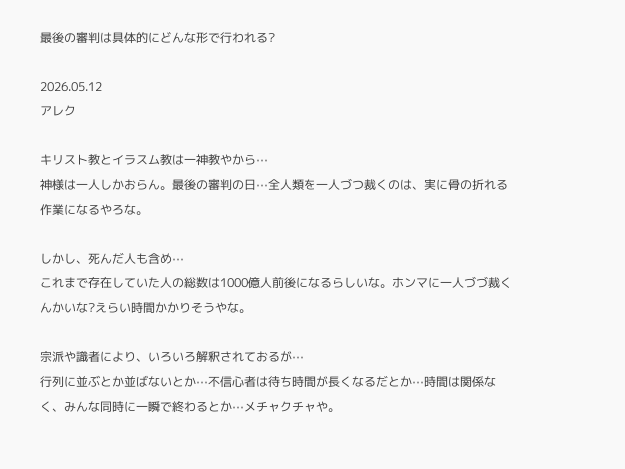最後の審判は具体的にどんな形で行われる?

2026.05.12
アレク

キリスト教とイラスム教は一神教やから⋯
神様は一人しかおらん。最後の審判の日⋯全人類を一人づつ裁くのは、実に骨の折れる作業になるやろな。

しかし、死んだ人も含め⋯
これまで存在していた人の総数は1000億人前後になるらしいな。ホンマに一人づづ裁くんかいな?えらい時間かかりそうやな。

宗派や識者により、いろいろ解釈されておるが⋯
行列に並ぶとか並ばないとか⋯不信心者は待ち時間が長くなるだとか⋯時間は関係なく、みんな同時に一瞬で終わるとか⋯メチャクチャや。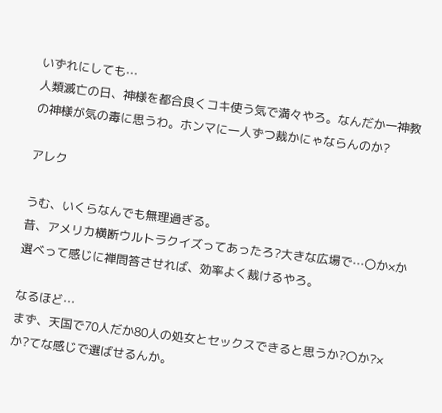いずれにしても⋯
人類滅亡の日、神様を都合良くコキ使う気で満々やろ。なんだか一神教の神様が気の毒に思うわ。ホンマに一人ずつ裁かにゃならんのか?

アレク

うむ、いくらなんでも無理過ぎる。
昔、アメリカ横断ウルトラクイズってあったろ?大きな広場で⋯〇か×か選べって感じに禅問答させれば、効率よく裁けるやろ。

なるほど⋯
まず、天国で70人だか80人の処女とセックスできると思うか?〇か?×か?てな感じで選ばせるんか。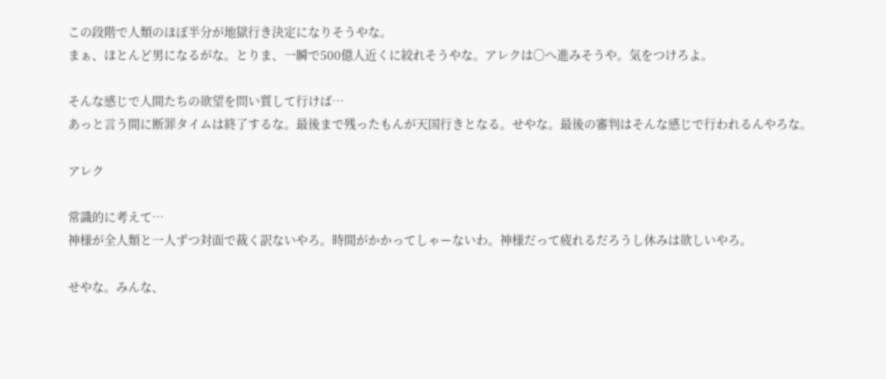この段階で人類のほぼ半分が地獄行き決定になりそうやな。
まぁ、ほとんど男になるがな。とりま、一瞬で500億人近くに絞れそうやな。アレクは〇へ進みそうや。気をつけろよ。

そんな感じで人間たちの欲望を問い質して行けば⋯
あっと言う間に断罪タイムは終了するな。最後まで残ったもんが天国行きとなる。せやな。最後の審判はそんな感じで行われるんやろな。

アレク

常識的に考えて⋯
神様が全人類と一人ずつ対面で裁く訳ないやろ。時間がかかってしゃーないわ。神様だって疲れるだろうし休みは欲しいやろ。

せやな。みんな、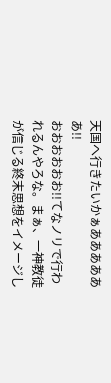天国へ行きたいかぁああああああ!!
おおおおおお!!てなノリで行われるんやろな。まぁ、一神教徒が信じる終末思想をイメージし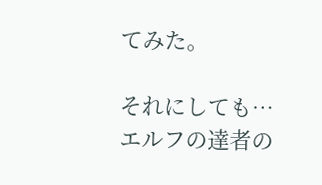てみた。

それにしても⋯
エルフの達者の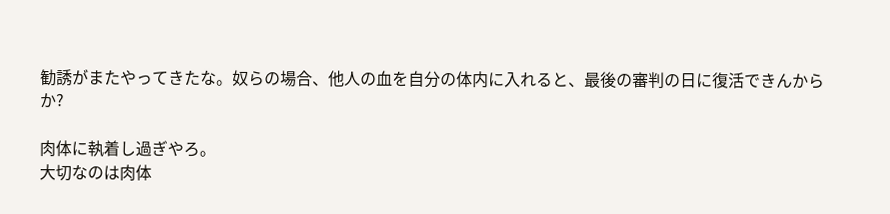勧誘がまたやってきたな。奴らの場合、他人の血を自分の体内に入れると、最後の審判の日に復活できんからか?

肉体に執着し過ぎやろ。
大切なのは肉体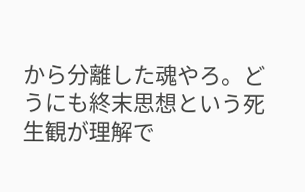から分離した魂やろ。どうにも終末思想という死生観が理解で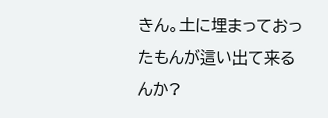きん。土に埋まっておったもんが這い出て来るんか?